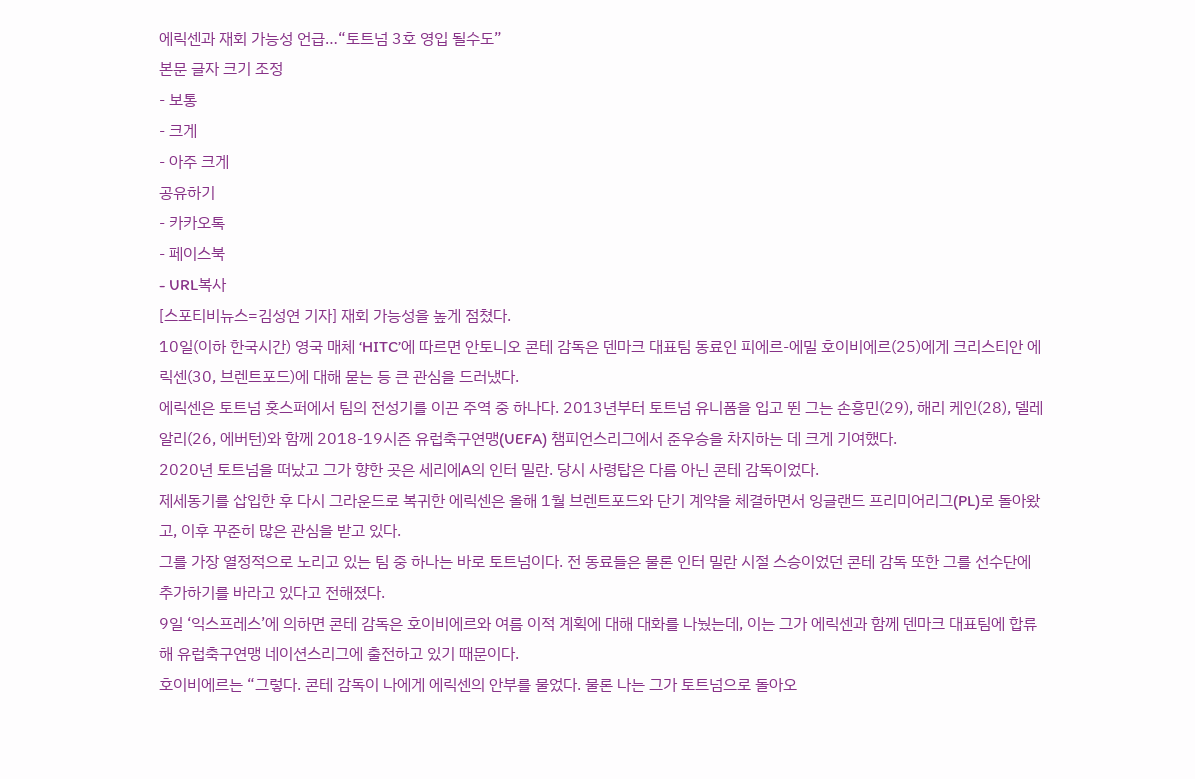에릭센과 재회 가능성 언급…“토트넘 3호 영입 될수도”
본문 글자 크기 조정
- 보통
- 크게
- 아주 크게
공유하기
- 카카오톡
- 페이스북
- URL복사
[스포티비뉴스=김성연 기자] 재회 가능성을 높게 점쳤다.
10일(이하 한국시간) 영국 매체 ‘HITC’에 따르면 안토니오 콘테 감독은 덴마크 대표팀 동료인 피에르-에밀 호이비에르(25)에게 크리스티안 에릭센(30, 브렌트포드)에 대해 묻는 등 큰 관심을 드러냈다.
에릭센은 토트넘 홋스퍼에서 팀의 전성기를 이끈 주역 중 하나다. 2013년부터 토트넘 유니폼을 입고 뛴 그는 손흥민(29), 해리 케인(28), 델레 알리(26, 에버턴)와 함께 2018-19시즌 유럽축구연맹(UEFA) 챔피언스리그에서 준우승을 차지하는 데 크게 기여했다.
2020년 토트넘을 떠났고 그가 향한 곳은 세리에A의 인터 밀란. 당시 사령탑은 다름 아닌 콘테 감독이었다.
제세동기를 삽입한 후 다시 그라운드로 복귀한 에릭센은 올해 1월 브렌트포드와 단기 계약을 체결하면서 잉글랜드 프리미어리그(PL)로 돌아왔고, 이후 꾸준히 많은 관심을 받고 있다.
그를 가장 열정적으로 노리고 있는 팀 중 하나는 바로 토트넘이다. 전 동료들은 물론 인터 밀란 시절 스승이었던 콘테 감독 또한 그를 선수단에 추가하기를 바라고 있다고 전해졌다.
9일 ‘익스프레스’에 의하면 콘테 감독은 호이비에르와 여름 이적 계획에 대해 대화를 나눴는데, 이는 그가 에릭센과 함께 덴마크 대표팀에 합류해 유럽축구연맹 네이션스리그에 출전하고 있기 때문이다.
호이비에르는 “그렇다. 콘테 감독이 나에게 에릭센의 안부를 물었다. 물론 나는 그가 토트넘으로 돌아오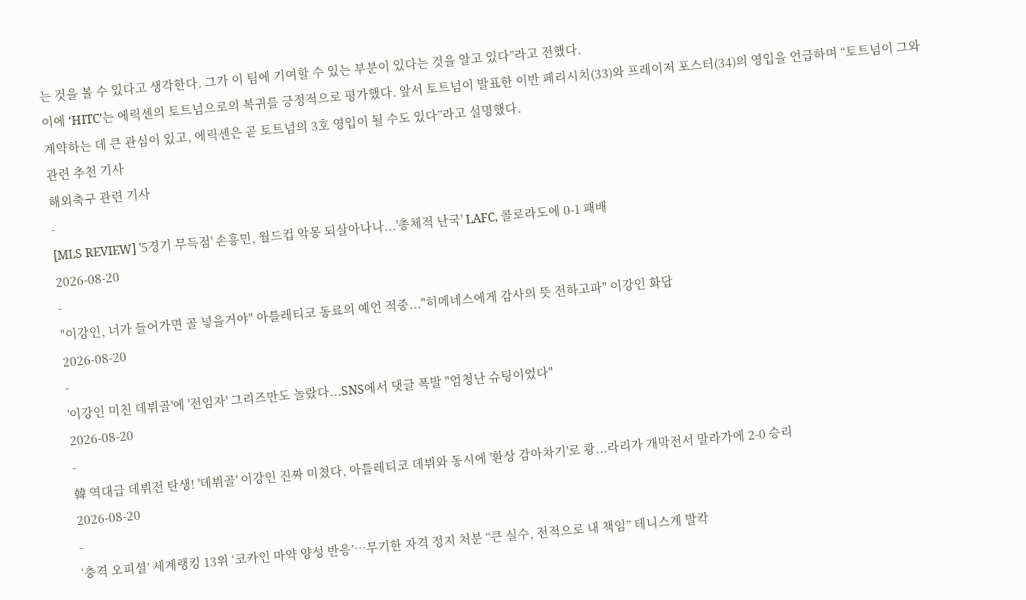는 것을 볼 수 있다고 생각한다. 그가 이 팀에 기여할 수 있는 부분이 있다는 것을 알고 있다”라고 전했다.
이에 ‘HITC’는 에릭센의 토트넘으로의 복귀를 긍정적으로 평가했다. 앞서 토트넘이 발표한 이반 페리시치(33)와 프레이저 포스터(34)의 영입을 언급하며 “토트넘이 그와 계약하는 데 큰 관심이 있고, 에릭센은 곧 토트넘의 3호 영입이 될 수도 있다”라고 설명했다.
관련 추천 기사
해외축구 관련 기사
-
[MLS REVIEW] '5경기 무득점' 손흥민, 월드컵 악몽 되살아나나...'총체적 난국' LAFC, 콜로라도에 0-1 패배
2026-08-20
-
"이강인, 너가 들어가면 골 넣을거야" 아틀레티코 동료의 예언 적중..."히메네스에게 감사의 뜻 전하고파" 이강인 화답
2026-08-20
-
'이강인 미친 데뷔골'에 '전임자' 그리즈만도 놀랐다...SNS에서 댓글 폭발 "엄청난 슈팅이었다"
2026-08-20
-
韓 역대급 데뷔전 탄생! '데뷔골' 이강인 진짜 미쳤다, 아틀레티코 데뷔와 동시에 '환상 감아차기'로 쾅...라리가 개막전서 말라가에 2-0 승리
2026-08-20
-
‘충격 오피셜’ 세계랭킹 13위 ‘코카인 마약 양성 반응’…무기한 자격 정지 처분 “큰 실수, 전적으로 내 책임” 테니스계 발칵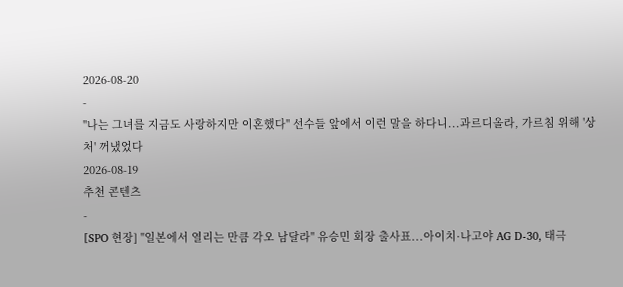2026-08-20
-
"나는 그녀를 지금도 사랑하지만 이혼했다" 선수들 앞에서 이런 말을 하다니...과르디올라, 가르침 위해 '상처' 꺼냈었다
2026-08-19
추천 콘텐츠
-
[SPO 현장] "일본에서 열리는 만큼 각오 남달라" 유승민 회장 출사표...아이치·나고야 AG D-30, 태극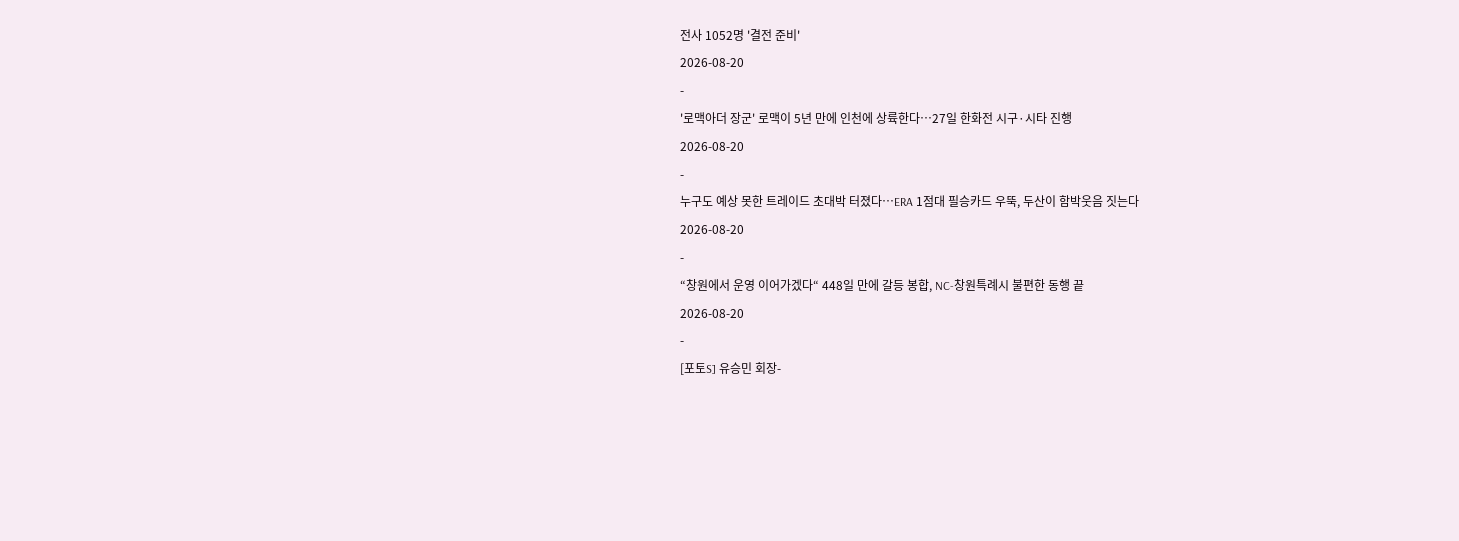전사 1052명 '결전 준비'
2026-08-20
-
'로맥아더 장군' 로맥이 5년 만에 인천에 상륙한다…27일 한화전 시구·시타 진행
2026-08-20
-
누구도 예상 못한 트레이드 초대박 터졌다…ERA 1점대 필승카드 우뚝, 두산이 함박웃음 짓는다
2026-08-20
-
“창원에서 운영 이어가겠다“ 448일 만에 갈등 봉합, NC-창원특례시 불편한 동행 끝
2026-08-20
-
[포토S] 유승민 회장-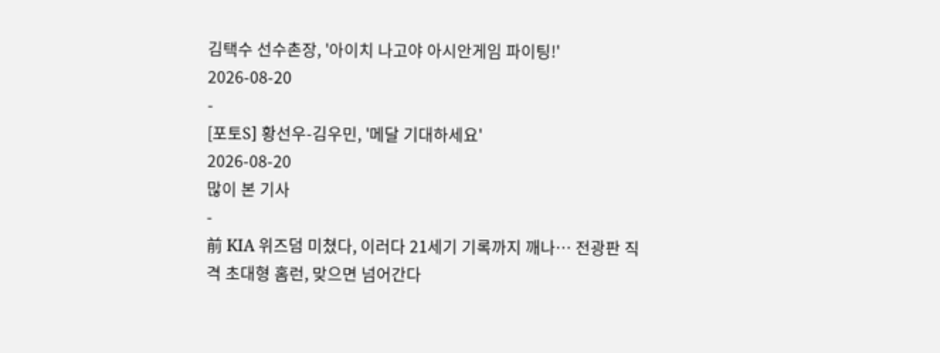김택수 선수촌장, '아이치 나고야 아시안게임 파이팅!'
2026-08-20
-
[포토S] 황선우-김우민, '메달 기대하세요'
2026-08-20
많이 본 기사
-
前 KIA 위즈덤 미쳤다, 이러다 21세기 기록까지 깨나… 전광판 직격 초대형 홈런, 맞으면 넘어간다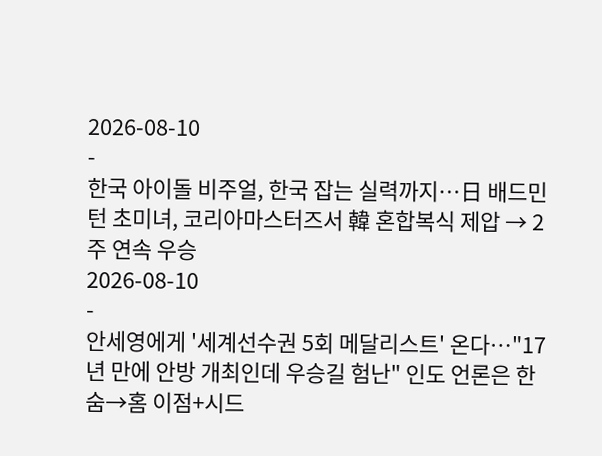2026-08-10
-
한국 아이돌 비주얼, 한국 잡는 실력까지…日 배드민턴 초미녀, 코리아마스터즈서 韓 혼합복식 제압 → 2주 연속 우승
2026-08-10
-
안세영에게 '세계선수권 5회 메달리스트' 온다…"17년 만에 안방 개최인데 우승길 험난" 인도 언론은 한숨→홈 이점+시드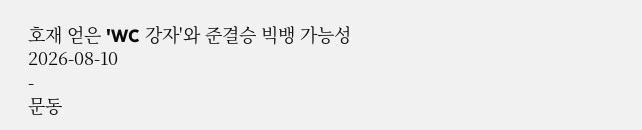호재 얻은 'WC 강자'와 준결승 빅뱅 가능성
2026-08-10
-
문동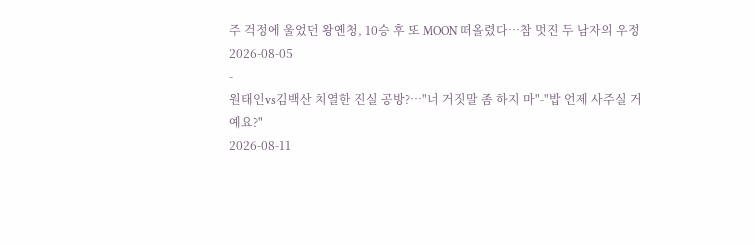주 걱정에 울었던 왕옌청, 10승 후 또 MOON 떠올렸다…참 멋진 두 남자의 우정
2026-08-05
-
원태인vs김백산 치열한 진실 공방?…"너 거짓말 좀 하지 마"-"밥 언제 사주실 거예요?"
2026-08-11